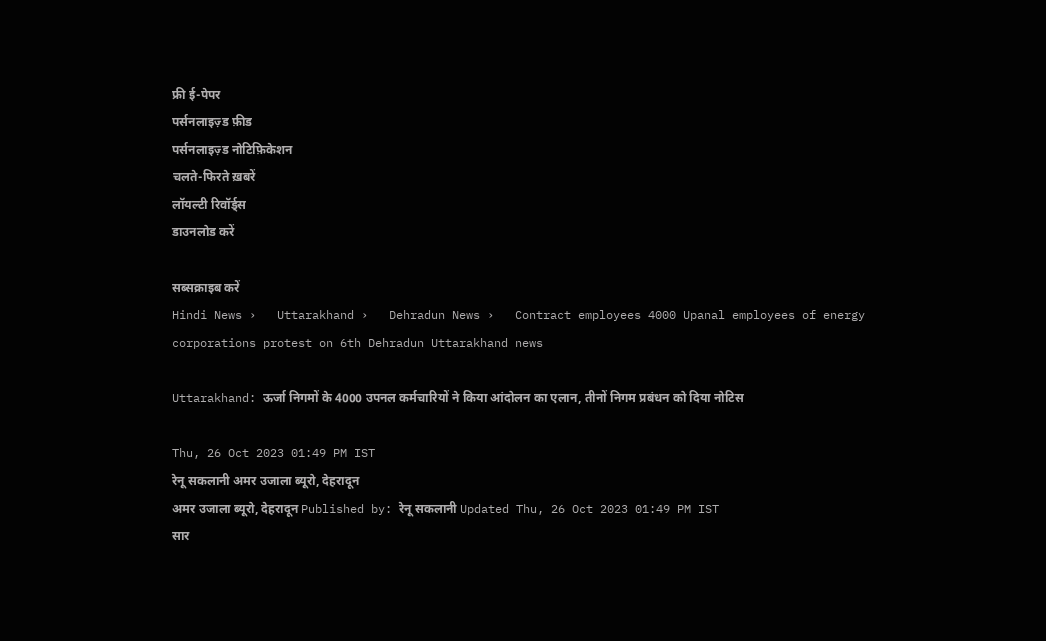फ्री ई-पेपर
पर्सनलाइज़्ड फ़ीड
पर्सनलाइज़्ड नोटिफ़िकेशन
चलते-फिरते ख़बरें
लॉयल्टी रिवॉर्ड्स
डाउनलोड करें

सब्सक्राइब करें
Hindi News ›   Uttarakhand ›   Dehradun News ›   Contract employees 4000 Upanal employees of energy corporations protest on 6th Dehradun Uttarakhand news

Uttarakhand: ऊर्जा निगमों के 4000 उपनल कर्मचारियों ने किया आंदोलन का एलान, तीनों निगम प्रबंधन को दिया नोटिस

Thu, 26 Oct 2023 01:49 PM IST
रेनू सकलानी अमर उजाला ब्यूरो, देहरादून
अमर उजाला ब्यूरो, देहरादून Published by: रेनू सकलानी Updated Thu, 26 Oct 2023 01:49 PM IST
सार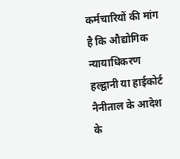कर्मचारियों की मांग है कि औद्योगिक न्यायाधिकरण हल्द्वानी या हाईकोर्ट नैनीताल के आदेश के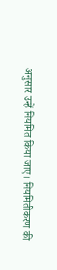अनुसार उन्हें नियमित किया जाए। नियमितीकरण की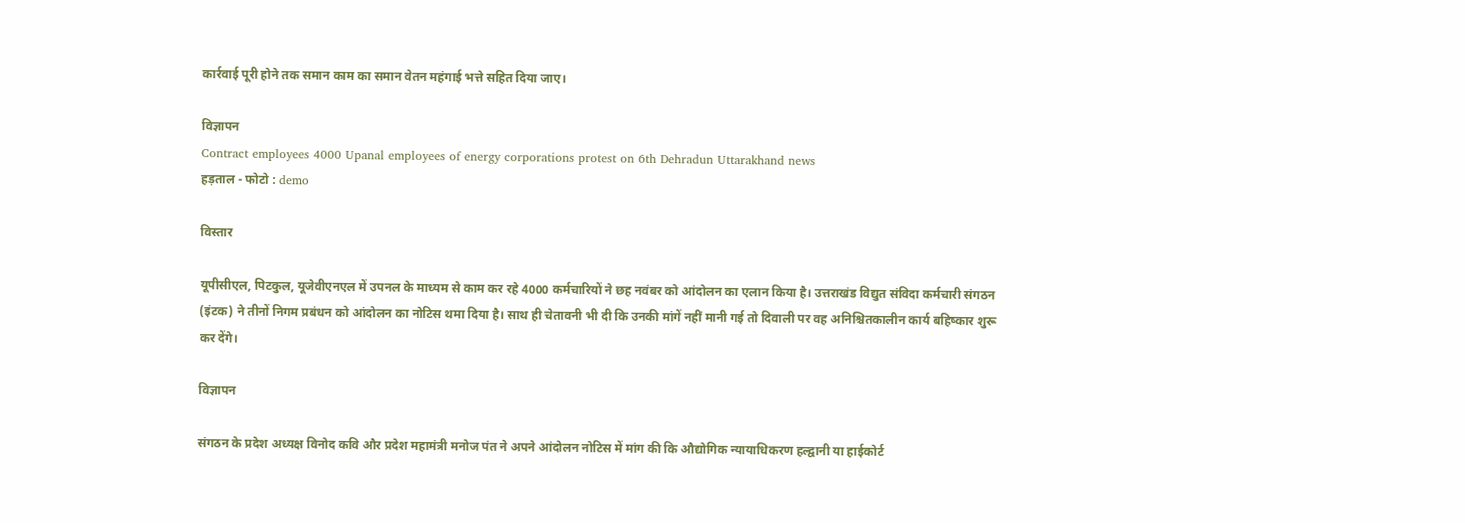कार्रवाई पूरी होने तक समान काम का समान वेतन महंगाई भत्ते सहित दिया जाए।

विज्ञापन
Contract employees 4000 Upanal employees of energy corporations protest on 6th Dehradun Uttarakhand news
हड़ताल - फोटो : demo

विस्तार

यूपीसीएल, पिटकुल, यूजेवीएनएल में उपनल के माध्यम से काम कर रहे 4000 कर्मचारियों ने छह नवंबर को आंदोलन का एलान किया है। उत्तराखंड विद्युत संविदा कर्मचारी संगठन (इंटक) ने तीनों निगम प्रबंधन को आंदोलन का नोटिस थमा दिया है। साथ ही चेतावनी भी दी कि उनकी मांगें नहीं मानी गई तो दिवाली पर वह अनिश्चितकालीन कार्य बहिष्कार शुरू कर देंगे।

विज्ञापन

संगठन के प्रदेश अध्यक्ष विनोद कवि और प्रदेश महामंत्री मनोज पंत ने अपने आंदोलन नोटिस में मांग की कि औद्योगिक न्यायाधिकरण हल्द्वानी या हाईकोर्ट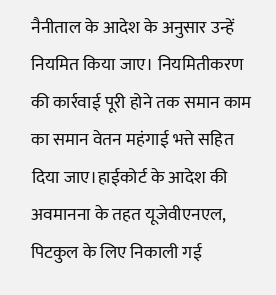नैनीताल के आदेश के अनुसार उन्हें नियमित किया जाए। नियमितीकरण की कार्रवाई पूरी होने तक समान काम का समान वेतन महंगाई भत्ते सहित दिया जाए।हाईकोर्ट के आदेश की अवमानना के तहत यूजेवीएनएल, पिटकुल के लिए निकाली गई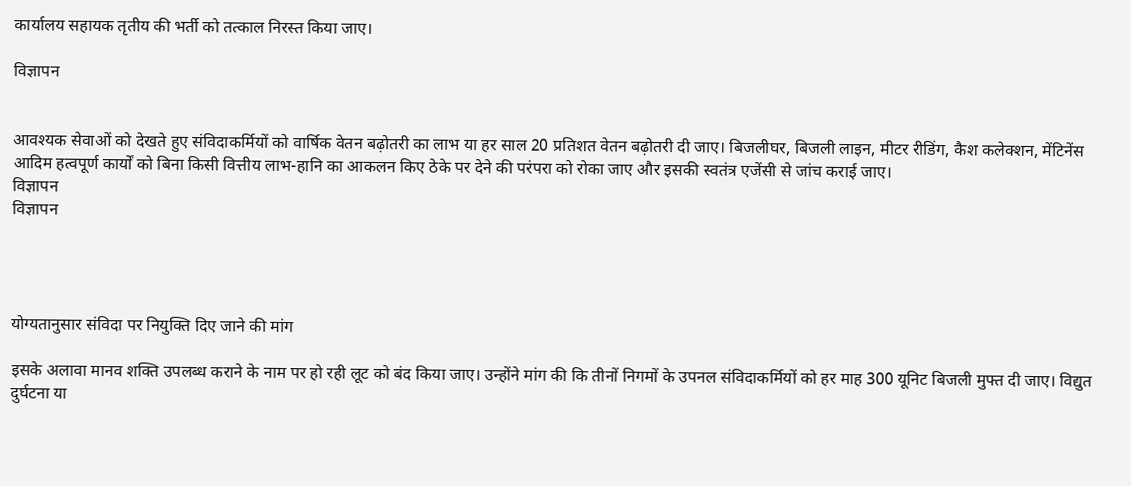कार्यालय सहायक तृतीय की भर्ती को तत्काल निरस्त किया जाए।

विज्ञापन


आवश्यक सेवाओं को देखते हुए संविदाकर्मियों को वार्षिक वेतन बढ़ोतरी का लाभ या हर साल 20 प्रतिशत वेतन बढ़ोतरी दी जाए। बिजलीघर, बिजली लाइन, मीटर रीडिंग, कैश कलेक्शन, मेंटिनेंस आदिम हत्वपूर्ण कार्यों को बिना किसी वित्तीय लाभ-हानि का आकलन किए ठेके पर देने की परंपरा को रोका जाए और इसकी स्वतंत्र एजेंसी से जांच कराई जाए।
विज्ञापन
विज्ञापन




योग्यतानुसार संविदा पर नियुक्ति दिए जाने की मांग

इसके अलावा मानव शक्ति उपलब्ध कराने के नाम पर हो रही लूट को बंद किया जाए। उन्होंने मांग की कि तीनों निगमों के उपनल संविदाकर्मियों को हर माह 300 यूनिट बिजली मुफ्त दी जाए। विद्युत दुर्घटना या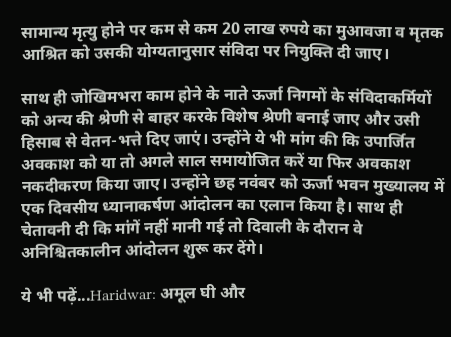सामान्य मृत्यु होने पर कम से कम 20 लाख रुपये का मुआवजा व मृतक आश्रित को उसकी योग्यतानुसार संविदा पर नियुक्ति दी जाए।

साथ ही जोखिमभरा काम होने के नाते ऊर्जा निगमों के संविदाकर्मियों को अन्य की श्रेणी से बाहर करके विशेष श्रेणी बनाई जाए और उसी हिसाब से वेतन-भत्ते दिए जाएं। उन्होंने ये भी मांग की कि उपार्जित अवकाश को या तो अगले साल समायोजित करें या फिर अवकाश नकदीकरण किया जाए। उन्होंने छह नवंबर को ऊर्जा भवन मुख्यालय में एक दिवसीय ध्यानाकर्षण आंदोलन का एलान किया है। साथ ही चेतावनी दी कि मांगें नहीं मानी गई तो दिवाली के दौरान वे अनिश्चितकालीन आंदोलन शुरू कर देंगे।

ये भी पढ़ें...Haridwar: अमूल घी और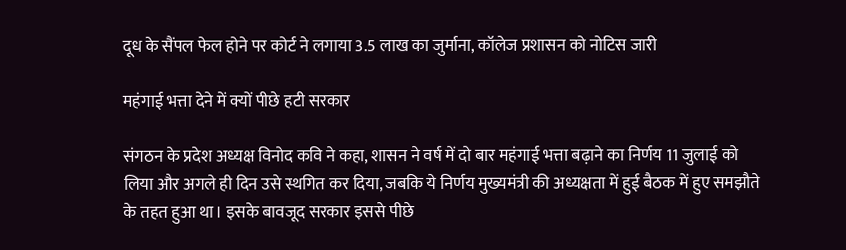दूध के सैंपल फेल होने पर कोर्ट ने लगाया 3.5 लाख का जुर्माना, कॉलेज प्रशासन को नोटिस जारी

महंगाई भत्ता देने में क्यों पीछे हटी सरकार

संगठन के प्रदेश अध्यक्ष विनोद कवि ने कहा, शासन ने वर्ष में दो बार महंगाई भत्ता बढ़ाने का निर्णय 11 जुलाई को लिया और अगले ही दिन उसे स्थगित कर दिया, जबकि ये निर्णय मुख्यमंत्री की अध्यक्षता में हुई बैठक में हुए समझौते के तहत हुआ था। इसके बावजूद सरकार इससे पीछे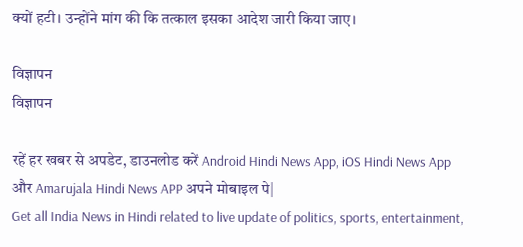क्यों हटी। उन्होंने मांग की कि तत्काल इसका आदेश जारी किया जाए।

विज्ञापन
विज्ञापन

रहें हर खबर से अपडेट, डाउनलोड करें Android Hindi News App, iOS Hindi News App और Amarujala Hindi News APP अपने मोबाइल पे|
Get all India News in Hindi related to live update of politics, sports, entertainment,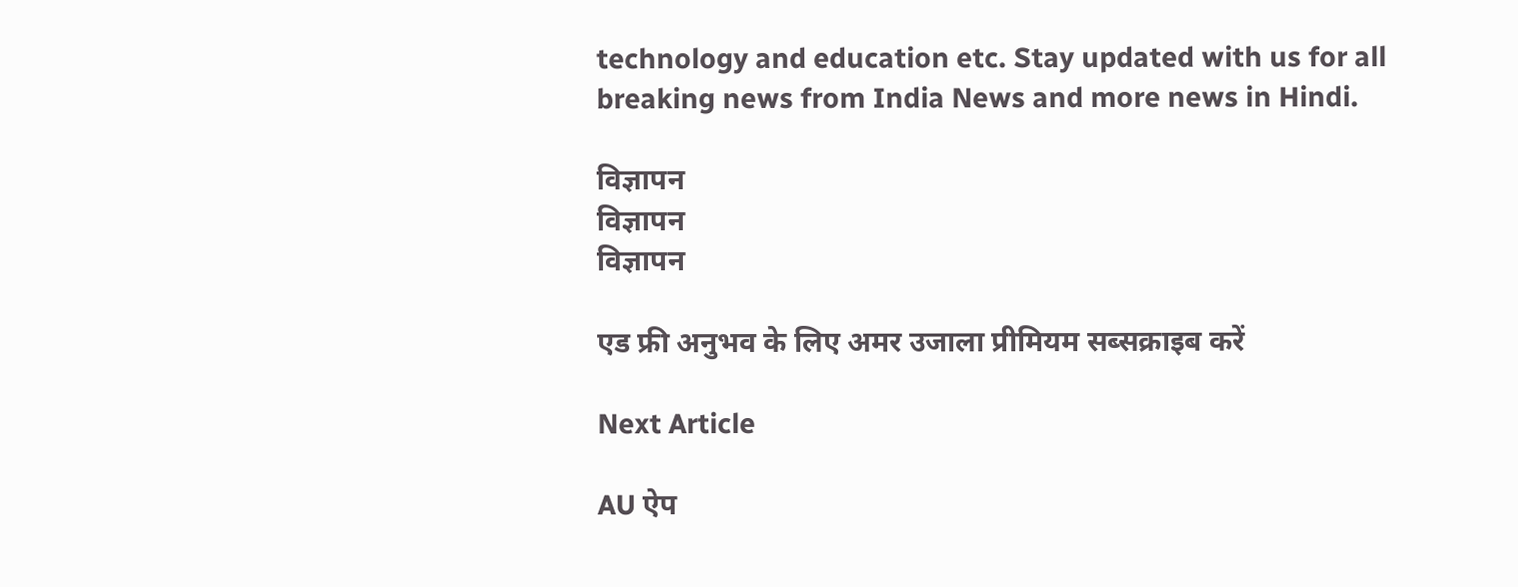technology and education etc. Stay updated with us for all breaking news from India News and more news in Hindi.

विज्ञापन
विज्ञापन
विज्ञापन

एड फ्री अनुभव के लिए अमर उजाला प्रीमियम सब्सक्राइब करें

Next Article

AU ऐप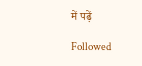में पढ़ें

Followed